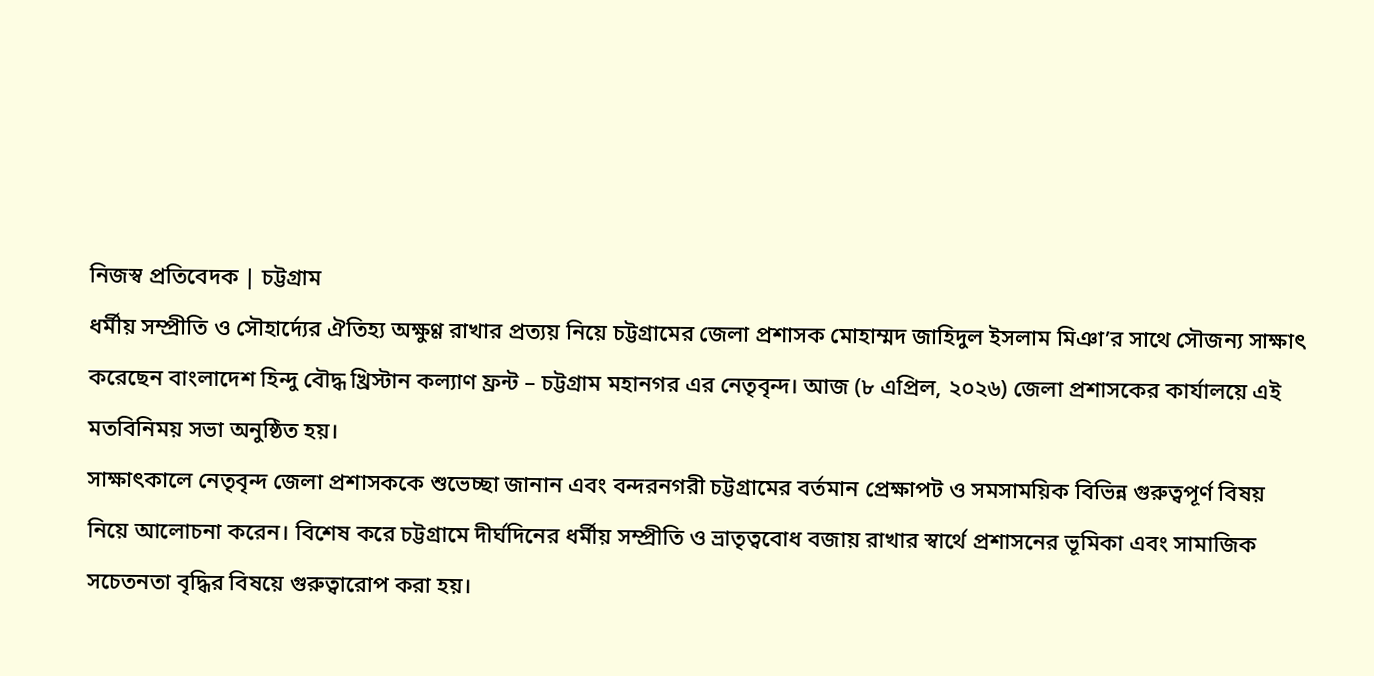নিজস্ব প্রতিবেদক | চট্টগ্রাম
ধর্মীয় সম্প্রীতি ও সৌহার্দ্যের ঐতিহ্য অক্ষুণ্ণ রাখার প্রত্যয় নিয়ে চট্টগ্রামের জেলা প্রশাসক মোহাম্মদ জাহিদুল ইসলাম মিঞা’র সাথে সৌজন্য সাক্ষাৎ করেছেন বাংলাদেশ হিন্দু বৌদ্ধ খ্রিস্টান কল্যাণ ফ্রন্ট – চট্টগ্রাম মহানগর এর নেতৃবৃন্দ। আজ (৮ এপ্রিল, ২০২৬) জেলা প্রশাসকের কার্যালয়ে এই মতবিনিময় সভা অনুষ্ঠিত হয়।
সাক্ষাৎকালে নেতৃবৃন্দ জেলা প্রশাসককে শুভেচ্ছা জানান এবং বন্দরনগরী চট্টগ্রামের বর্তমান প্রেক্ষাপট ও সমসাময়িক বিভিন্ন গুরুত্বপূর্ণ বিষয় নিয়ে আলোচনা করেন। বিশেষ করে চট্টগ্রামে দীর্ঘদিনের ধর্মীয় সম্প্রীতি ও ভ্রাতৃত্ববোধ বজায় রাখার স্বার্থে প্রশাসনের ভূমিকা এবং সামাজিক সচেতনতা বৃদ্ধির বিষয়ে গুরুত্বারোপ করা হয়।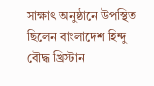সাক্ষাৎ অনুষ্ঠানে উপস্থিত ছিলেন বাংলাদেশ হিন্দু বৌদ্ধ খ্রিস্টান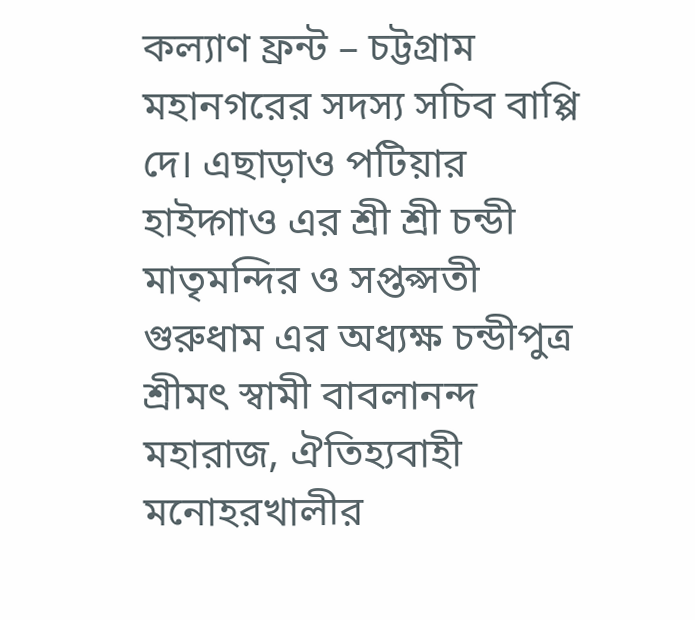কল্যাণ ফ্রন্ট – চট্টগ্রাম মহানগরের সদস্য সচিব বাপ্পি দে। এছাড়াও পটিয়ার হাইদ্গাও এর শ্রী শ্রী চন্ডী মাতৃমন্দির ও সপ্তপ্সতী গুরুধাম এর অধ্যক্ষ চন্ডীপুত্র শ্রীমৎ স্বামী বাবলানন্দ মহারাজ, ঐতিহ্যবাহী মনোহরখালীর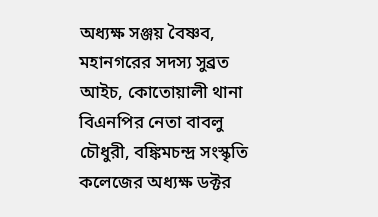অধ্যক্ষ সঞ্জয় বৈষ্ণব, মহানগরের সদস্য সুব্রত আইচ, কোতোয়ালী থানা বিএনপির নেতা বাবলু চৌধুরী, বঙ্কিমচন্দ্র সংস্কৃতি কলেজের অধ্যক্ষ ডক্টর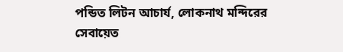পন্ডিত লিটন আচার্য, লোকনাথ মন্দিরের সেবায়েত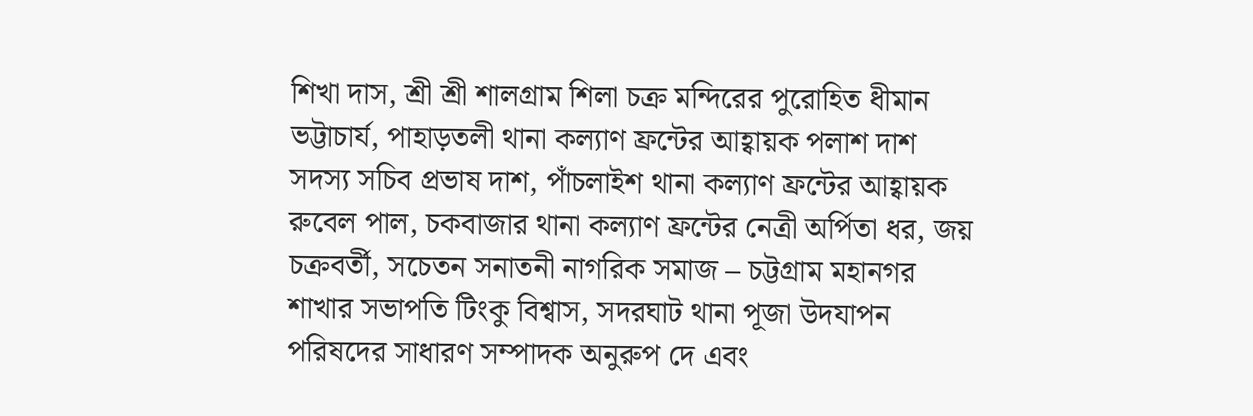শিখা দাস, শ্রী শ্রী শালগ্রাম শিলা চক্র মন্দিরের পুরোহিত ধীমান ভট্টাচার্য, পাহাড়তলী থানা কল্যাণ ফ্রন্টের আহ্বায়ক পলাশ দাশ সদস্য সচিব প্রভাষ দাশ, পাঁচলাইশ থানা কল্যাণ ফ্রন্টের আহ্বায়ক রুবেল পাল, চকবাজার থানা কল্যাণ ফ্রন্টের নেত্রী অর্পিতা ধর, জয় চক্রবর্তী, সচেতন সনাতনী নাগরিক সমাজ – চট্টগ্রাম মহানগর শাখার সভাপতি টিংকু বিশ্বাস, সদরঘাট থানা পূজা উদযাপন পরিষদের সাধারণ সম্পাদক অনুরুপ দে এবং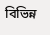বিভিন্ন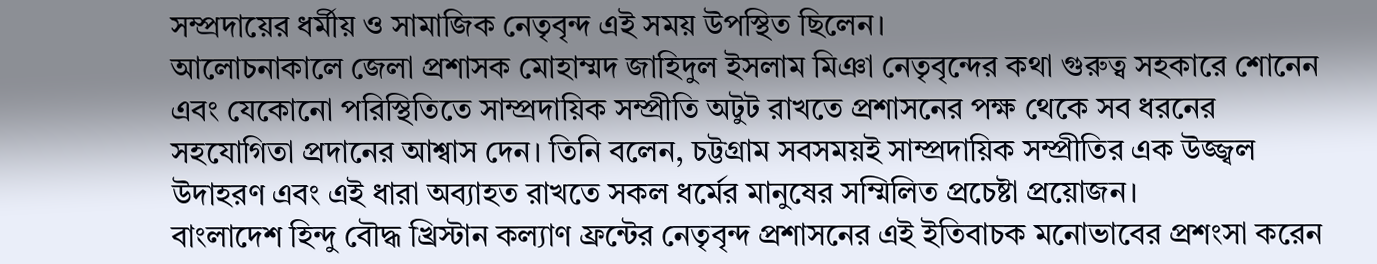সম্প্রদায়ের ধর্মীয় ও সামাজিক নেতৃবৃন্দ এই সময় উপস্থিত ছিলেন।
আলোচনাকালে জেলা প্রশাসক মোহাম্মদ জাহিদুল ইসলাম মিঞা নেতৃবৃন্দের কথা গুরুত্ব সহকারে শোনেন এবং যেকোনো পরিস্থিতিতে সাম্প্রদায়িক সম্প্রীতি অটুট রাখতে প্রশাসনের পক্ষ থেকে সব ধরনের সহযোগিতা প্রদানের আশ্বাস দেন। তিনি বলেন, চট্টগ্রাম সবসময়ই সাম্প্রদায়িক সম্প্রীতির এক উজ্জ্বল উদাহরণ এবং এই ধারা অব্যাহত রাখতে সকল ধর্মের মানুষের সম্মিলিত প্রচেষ্টা প্রয়োজন।
বাংলাদেশ হিন্দু বৌদ্ধ খ্রিস্টান কল্যাণ ফ্রন্টের নেতৃবৃন্দ প্রশাসনের এই ইতিবাচক মনোভাবের প্রশংসা করেন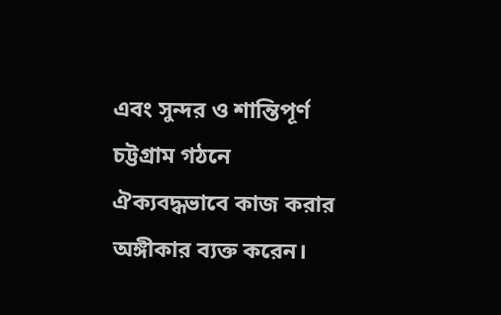এবং সুন্দর ও শান্তিপূর্ণ চট্টগ্রাম গঠনে ঐক্যবদ্ধভাবে কাজ করার অঙ্গীকার ব্যক্ত করেন।